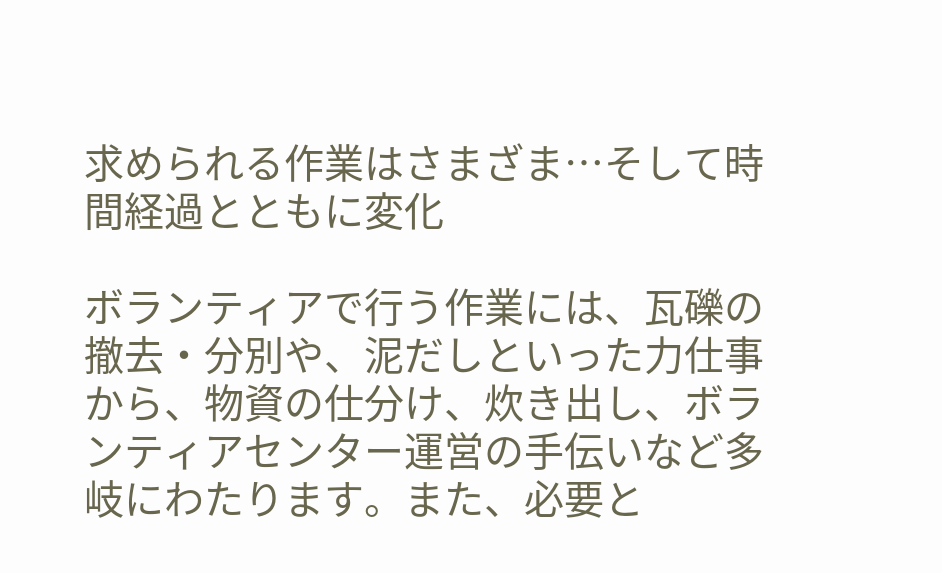求められる作業はさまざま…そして時間経過とともに変化

ボランティアで行う作業には、瓦礫の撤去・分別や、泥だしといった力仕事から、物資の仕分け、炊き出し、ボランティアセンター運営の手伝いなど多岐にわたります。また、必要と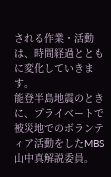される作業・活動は、時間経過とともに変化していきます。
能登半島地震のときに、プライベートで被災地でのボランティア活動をしたMBS山中真解説委員。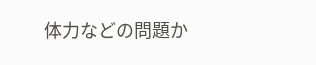体力などの問題か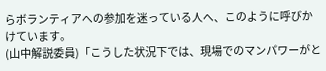らボランティアへの参加を迷っている人へ、このように呼びかけています。
(山中解説委員)「こうした状況下では、現場でのマンパワーがと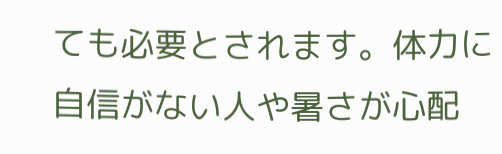ても必要とされます。体力に自信がない人や暑さが心配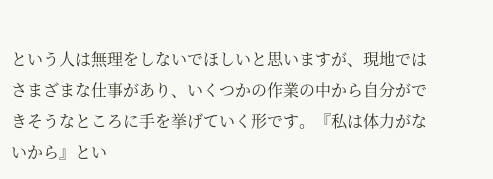という人は無理をしないでほしいと思いますが、現地ではさまざまな仕事があり、いくつかの作業の中から自分ができそうなところに手を挙げていく形です。『私は体力がないから』とい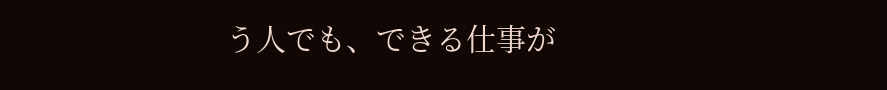う人でも、できる仕事が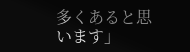多くあると思います」